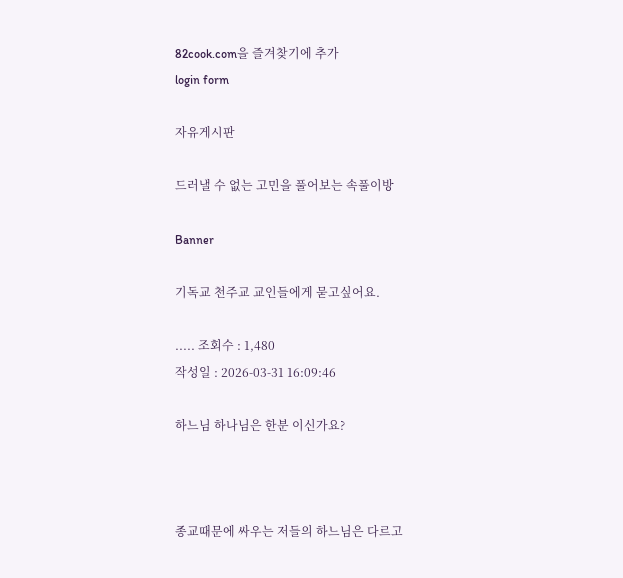82cook.com을 즐겨찾기에 추가
login form

자유게시판

드러낼 수 없는 고민을 풀어보는 속풀이방

Banner

기독교 천주교 교인들에게 묻고싶어요.

..... 조회수 : 1,480
작성일 : 2026-03-31 16:09:46

하느님 하나님은 한분 이신가요?



종교때문에 싸우는 저들의 하느님은 다르고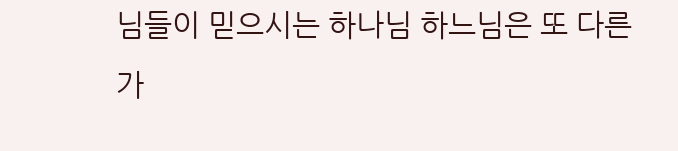님들이 믿으시는 하나님 하느님은 또 다른가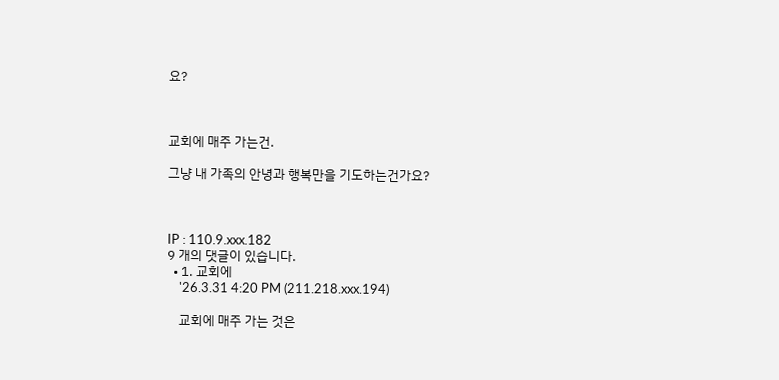요?



교회에 매주 가는건.

그냥 내 가족의 안녕과 행복만을 기도하는건가요?



IP : 110.9.xxx.182
9 개의 댓글이 있습니다.
  • 1. 교회에
    '26.3.31 4:20 PM (211.218.xxx.194)

    교회에 매주 가는 것은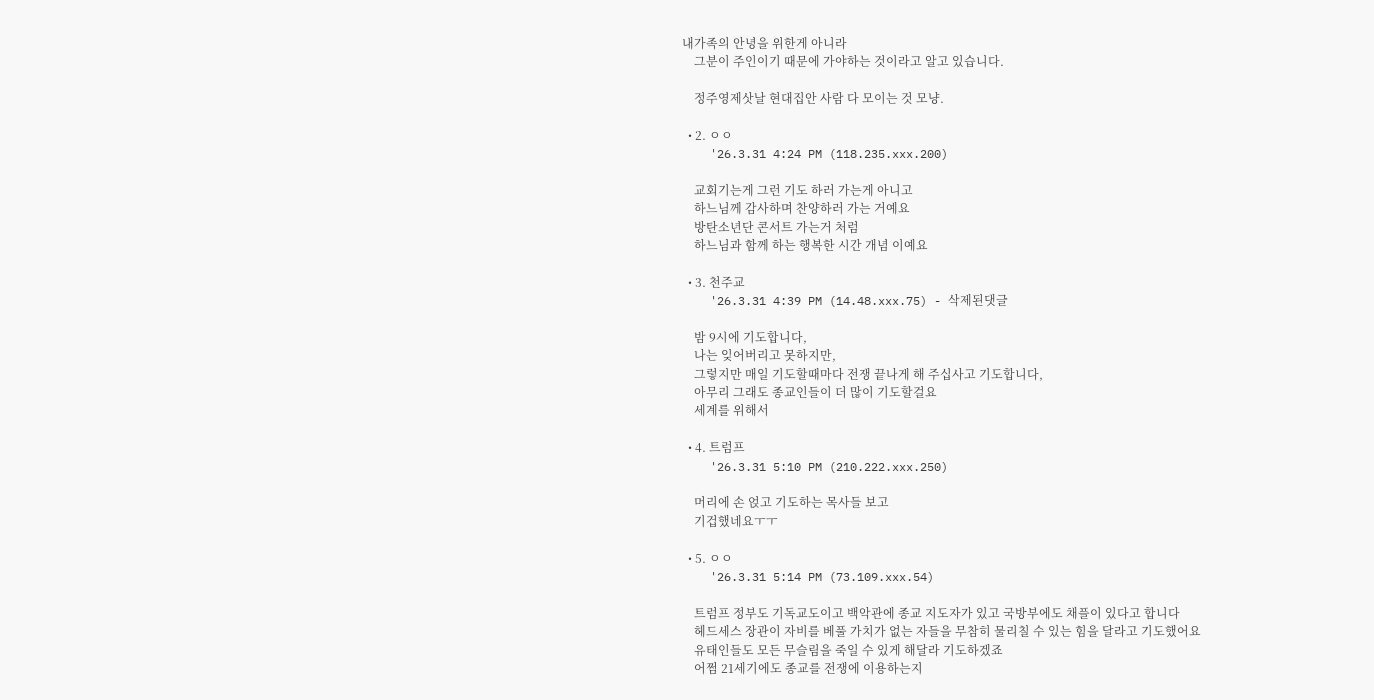내가족의 안녕을 위한게 아니라
    그분이 주인이기 때문에 가야하는 것이라고 알고 있습니다.

    정주영제삿날 현대집안 사람 다 모이는 것 모냥.

  • 2. ㅇㅇ
    '26.3.31 4:24 PM (118.235.xxx.200)

    교회기는게 그런 기도 하러 가는게 아니고
    하느님께 감사하며 찬양하러 가는 거예요
    방탄소년단 콘서트 가는거 처럼
    하느님과 함께 하는 행복한 시간 개념 이예요

  • 3. 천주교
    '26.3.31 4:39 PM (14.48.xxx.75) - 삭제된댓글

    밤 9시에 기도합니다,
    나는 잊어버리고 못하지만,
    그렇지만 매일 기도할때마다 전쟁 끝나게 해 주십사고 기도합니다,
    아무리 그래도 종교인들이 더 많이 기도할걸요
    세계를 위해서

  • 4. 트럼프
    '26.3.31 5:10 PM (210.222.xxx.250)

    머리에 손 얹고 기도하는 목사들 보고
    기겁했네요ㅜㅜ

  • 5. ㅇㅇ
    '26.3.31 5:14 PM (73.109.xxx.54)

    트럼프 정부도 기독교도이고 백악관에 종교 지도자가 있고 국방부에도 채플이 있다고 합니다
    헤드세스 장관이 자비를 베풀 가치가 없는 자들을 무참히 물리칠 수 있는 힘을 달라고 기도했어요
    유태인들도 모든 무슬림을 죽일 수 있게 해달라 기도하겠죠
    어쩜 21세기에도 종교를 전쟁에 이용하는지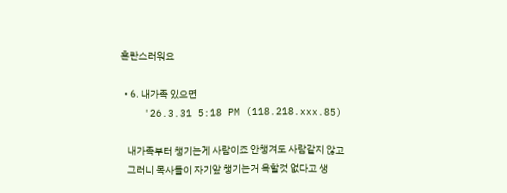혼란스러워요

  • 6. 내가족 있으면
    '26.3.31 5:18 PM (118.218.xxx.85)

    내가족부터 챙기는게 사람이죠 안챙겨도 사람같지 않고
    그러니 목사들이 자기앞 챙기는거 욕할것 없다고 생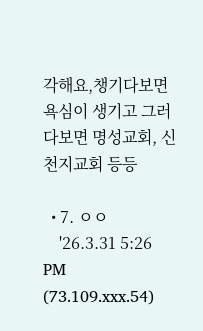각해요,챙기다보면 욕심이 생기고 그러다보면 명성교회, 신천지교회 등등

  • 7. ㅇㅇ
    '26.3.31 5:26 PM (73.109.xxx.54)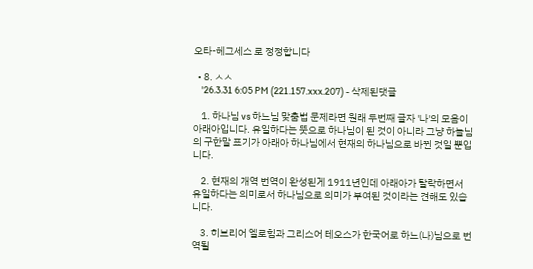오타-헤그세스 로 정정합니다

  • 8. ㅅㅅ
    '26.3.31 6:05 PM (221.157.xxx.207) - 삭제된댓글

    1. 하나님 vs 하느님 맞춤법 문제라면 원래 두번째 글자 '나'의 모음이 아래아입니다. 유일하다는 뜻으로 하나님이 된 것이 아니라 그냥 하늘님의 구한말 표기가 아래아 하나님에서 현재의 하나님으로 바뀐 것일 뿐입니다.

    2. 현재의 개역 번역이 완성된게 1911년인데 아래아가 탈락하면서 유일하다는 의미로서 하나님으로 의미가 부여된 것이라는 견해도 있습니다.

    3. 히브리어 엘로힘과 그리스어 테오스가 한국어로 하느(나)님으로 번역될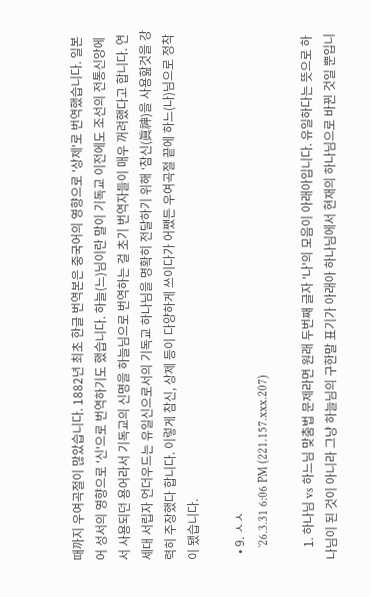때까지 우여곡절이 많았습니다. 1882년 최초 한글 번역본은 중국어의 영향으로 '상제'로 번역했습니다. 일본어 성서의 영향으로 '신'으로 번역하기도 했습니다. 하늘(느)님이란 말이 기독교 이전에도 조선의 전통신앙에서 사용되던 용어라서 기독교의 신명을 하늘님으로 번역하는 걸 초기 번역자들이 매우 꺼려했다고 합니다. 연세대 서립자 언더우드는 유일신으로서의 기독교 하나님을 명확히 전달하기 위해 ‘참신(眞神)을 사용핦것을 강력히 주장했다 합니다. 이렇게 참신, 상제 등이 다양하게 쓰이다가 어쨌든 우여곡절 끝에 하느(나)님으로 정착이 됐습니다.

  • 9. ㅅㅅ
    '26.3.31 6:06 PM (221.157.xxx.207)

    1. 하나님 vs 하느님 맞춤법 문제라면 원래 두번째 글자 '나'의 모음이 아래아입니다. 유일하다는 뜻으로 하나님이 된 것이 아니라 그냥 하늘님의 구한말 표기가 아래아 하나님에서 현재의 하나님으로 바뀐 것일 뿐입니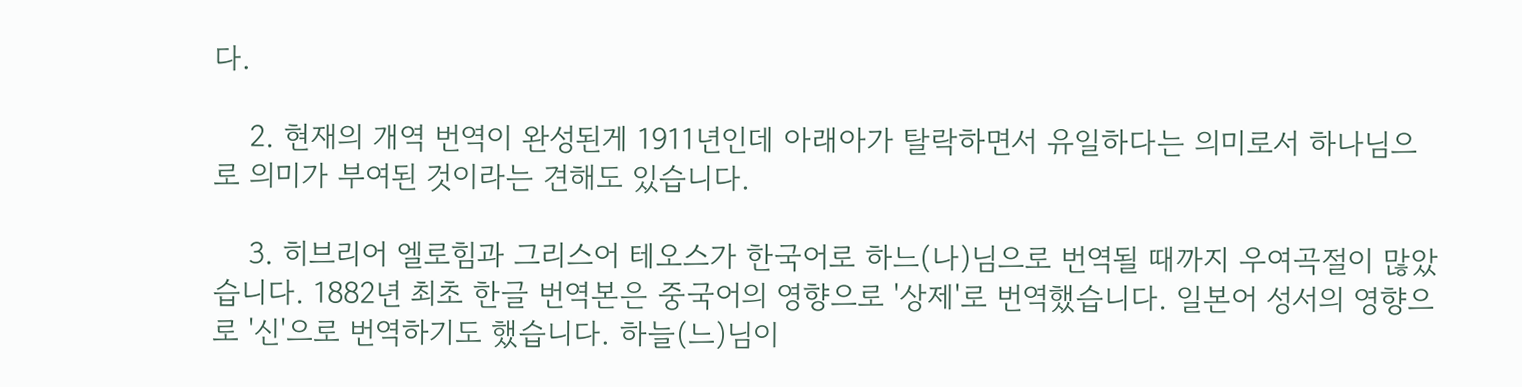다.

    2. 현재의 개역 번역이 완성된게 1911년인데 아래아가 탈락하면서 유일하다는 의미로서 하나님으로 의미가 부여된 것이라는 견해도 있습니다.

    3. 히브리어 엘로힘과 그리스어 테오스가 한국어로 하느(나)님으로 번역될 때까지 우여곡절이 많았습니다. 1882년 최초 한글 번역본은 중국어의 영향으로 '상제'로 번역했습니다. 일본어 성서의 영향으로 '신'으로 번역하기도 했습니다. 하늘(느)님이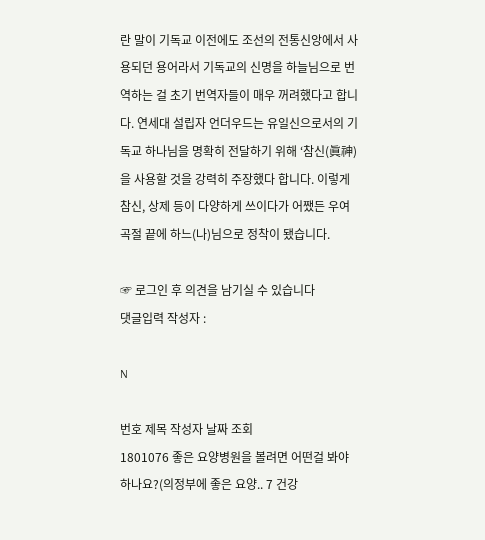란 말이 기독교 이전에도 조선의 전통신앙에서 사용되던 용어라서 기독교의 신명을 하늘님으로 번역하는 걸 초기 번역자들이 매우 꺼려했다고 합니다. 연세대 설립자 언더우드는 유일신으로서의 기독교 하나님을 명확히 전달하기 위해 ‘참신(眞神)을 사용할 것을 강력히 주장했다 합니다. 이렇게 참신, 상제 등이 다양하게 쓰이다가 어쨌든 우여곡절 끝에 하느(나)님으로 정착이 됐습니다.

☞ 로그인 후 의견을 남기실 수 있습니다
댓글입력 작성자 :

N

번호 제목 작성자 날짜 조회
1801076 좋은 요양병원을 볼려면 어떤걸 봐야 하나요?(의정부에 좋은 요양.. 7 건강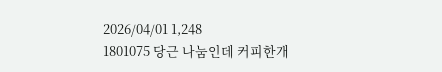2026/04/01 1,248
1801075 당근 나눔인데 커피한개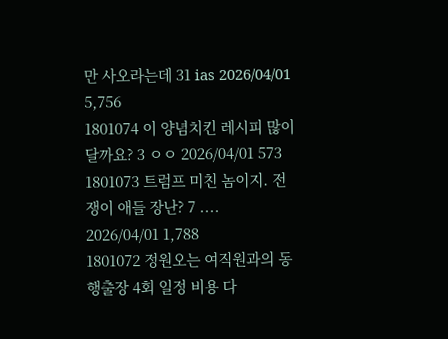만 사오라는데 31 ias 2026/04/01 5,756
1801074 이 양념치킨 레시피 많이 달까요? 3 ㅇㅇ 2026/04/01 573
1801073 트럼프 미친 놈이지. 전쟁이 애들 장난? 7 .... 2026/04/01 1,788
1801072 정원오는 여직원과의 동행출장 4회 일정 비용 다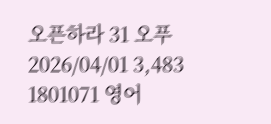오픈하라 31 오푸 2026/04/01 3,483
1801071 영어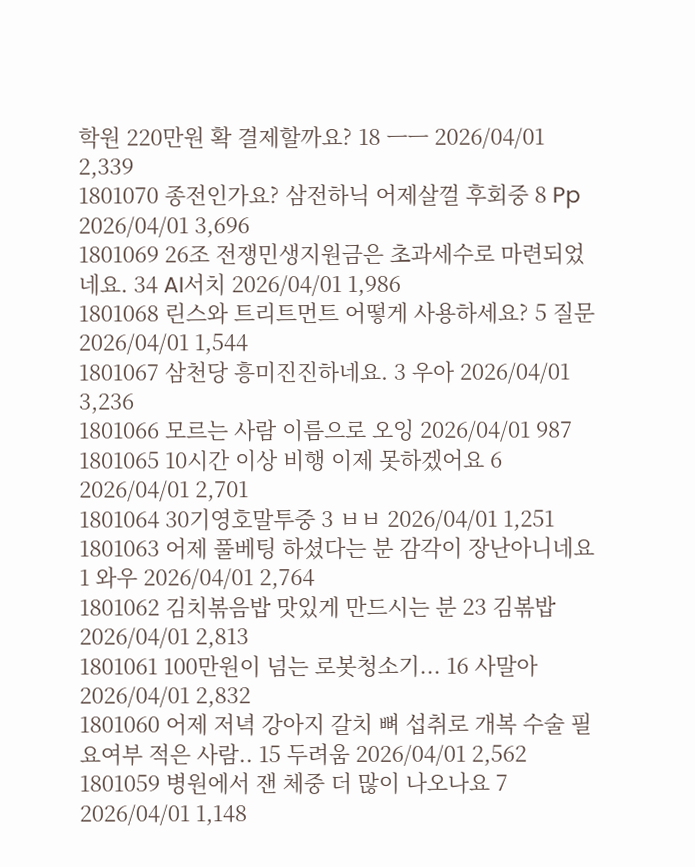학원 220만원 확 결제할까요? 18 ㅡㅡ 2026/04/01 2,339
1801070 종전인가요? 삼전하닉 어제살껄 후회중 8 Pp 2026/04/01 3,696
1801069 26조 전쟁민생지원금은 초과세수로 마련되었네요. 34 AI서치 2026/04/01 1,986
1801068 린스와 트리트먼트 어떻게 사용하세요? 5 질문 2026/04/01 1,544
1801067 삼천당 흥미진진하네요. 3 우아 2026/04/01 3,236
1801066 모르는 사람 이름으로 오잉 2026/04/01 987
1801065 10시간 이상 비행 이제 못하겠어요 6 2026/04/01 2,701
1801064 30기영호말투중 3 ㅂㅂ 2026/04/01 1,251
1801063 어제 풀베팅 하셨다는 분 감각이 장난아니네요 1 와우 2026/04/01 2,764
1801062 김치볶음밥 맛있게 만드시는 분 23 김볶밥 2026/04/01 2,813
1801061 100만원이 넘는 로봇청소기... 16 사말아 2026/04/01 2,832
1801060 어제 저녁 강아지 갈치 뼈 섭취로 개복 수술 필요여부 적은 사람.. 15 두려움 2026/04/01 2,562
1801059 병원에서 잰 체중 더 많이 나오나요 7 2026/04/01 1,148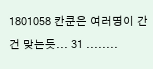1801058 칸쿤은 여러명이 간건 맞는듯... 31 ........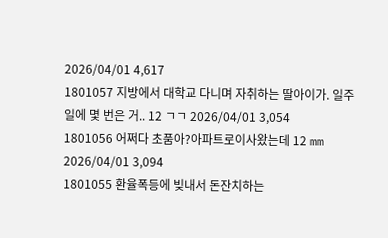2026/04/01 4,617
1801057 지방에서 대학교 다니며 자취하는 딸아이가. 일주일에 몇 번은 거.. 12 ㄱㄱ 2026/04/01 3,054
1801056 어쩌다 초품아?아파트로이사왔는데 12 mm 2026/04/01 3,094
1801055 환율폭등에 빚내서 돈잔치하는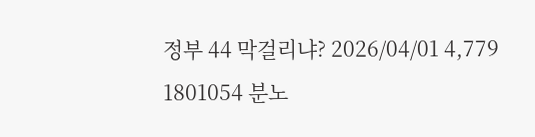정부 44 막걸리냐? 2026/04/01 4,779
1801054 분노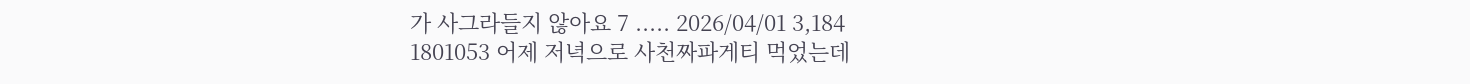가 사그라들지 않아요 7 ..... 2026/04/01 3,184
1801053 어제 저녁으로 사천짜파게티 먹었는데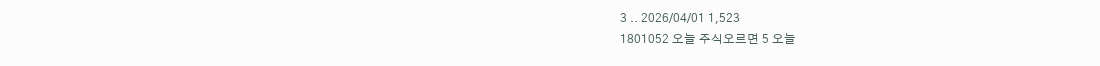3 .. 2026/04/01 1,523
1801052 오늘 주식오르면 5 오늘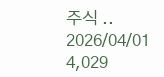주식 .. 2026/04/01 4,029